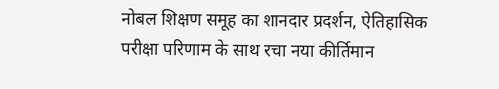नोबल शिक्षण समूह का शानदार प्रदर्शन, ऐतिहासिक परीक्षा परिणाम के साथ रचा नया कीर्तिमान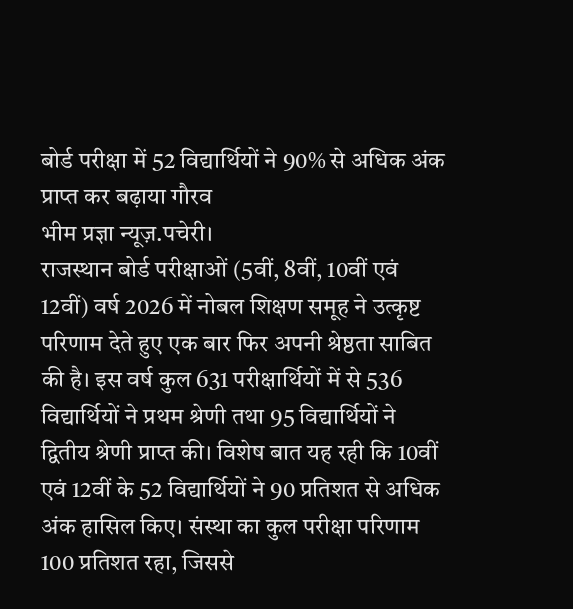बोर्ड परीक्षा में 52 विद्यार्थियों ने 90% से अधिक अंक प्राप्त कर बढ़ाया गौरव
भीम प्रज्ञा न्यूज़.पचेरी।
राजस्थान बोर्ड परीक्षाओं (5वीं, 8वीं, 10वीं एवं 12वीं) वर्ष 2026 में नोबल शिक्षण समूह ने उत्कृष्ट परिणाम देते हुए एक बार फिर अपनी श्रेष्ठता साबित की है। इस वर्ष कुल 631 परीक्षार्थियों में से 536 विद्यार्थियों ने प्रथम श्रेणी तथा 95 विद्यार्थियों ने द्वितीय श्रेणी प्राप्त की। विशेष बात यह रही कि 10वीं एवं 12वीं के 52 विद्यार्थियों ने 90 प्रतिशत से अधिक अंक हासिल किए। संस्था का कुल परीक्षा परिणाम 100 प्रतिशत रहा, जिससे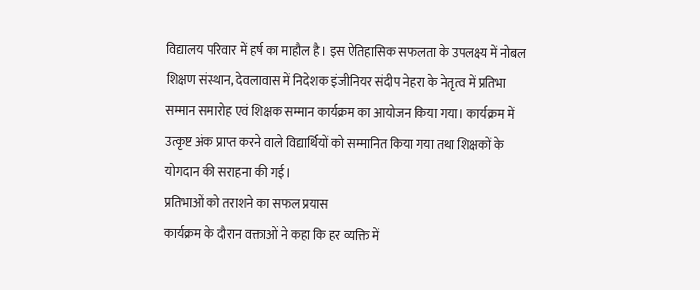विद्यालय परिवार में हर्ष का माहौल है। इस ऐतिहासिक सफलता के उपलक्ष्य में नोबल शिक्षण संस्थान, देवलावास में निदेशक इंजीनियर संदीप नेहरा के नेतृत्व में प्रतिभा सम्मान समारोह एवं शिक्षक सम्मान कार्यक्रम का आयोजन किया गया। कार्यक्रम में उत्कृष्ट अंक प्राप्त करने वाले विद्यार्थियों को सम्मानित किया गया तथा शिक्षकों के योगदान की सराहना की गई।
प्रतिभाओं को तराशने का सफल प्रयास
कार्यक्रम के दौरान वक्ताओं ने कहा कि हर व्यक्ति में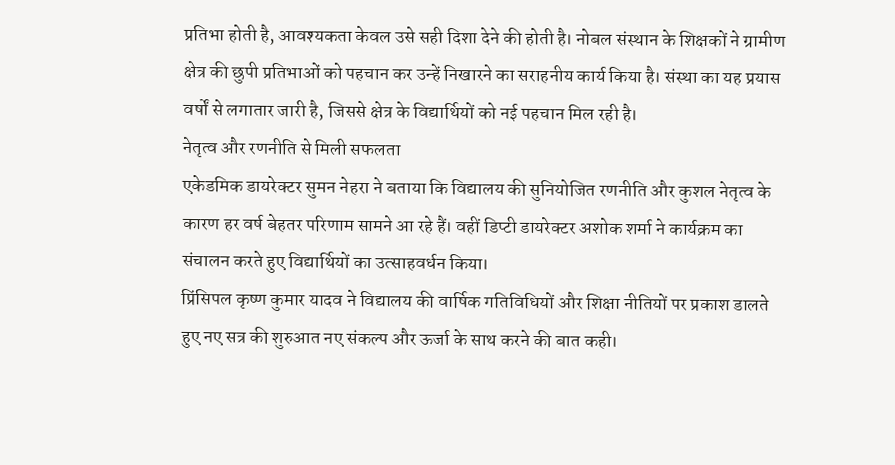प्रतिभा होती है, आवश्यकता केवल उसे सही दिशा देने की होती है। नोबल संस्थान के शिक्षकों ने ग्रामीण क्षेत्र की छुपी प्रतिभाओं को पहचान कर उन्हें निखारने का सराहनीय कार्य किया है। संस्था का यह प्रयास वर्षों से लगातार जारी है, जिससे क्षेत्र के विद्यार्थियों को नई पहचान मिल रही है।
नेतृत्व और रणनीति से मिली सफलता
एकेडमिक डायरेक्टर सुमन नेहरा ने बताया कि विद्यालय की सुनियोजित रणनीति और कुशल नेतृत्व के कारण हर वर्ष बेहतर परिणाम सामने आ रहे हैं। वहीं डिप्टी डायरेक्टर अशोक शर्मा ने कार्यक्रम का संचालन करते हुए विद्यार्थियों का उत्साहवर्धन किया।
प्रिंसिपल कृष्ण कुमार यादव ने विद्यालय की वार्षिक गतिविधियों और शिक्षा नीतियों पर प्रकाश डालते हुए नए सत्र की शुरुआत नए संकल्प और ऊर्जा के साथ करने की बात कही।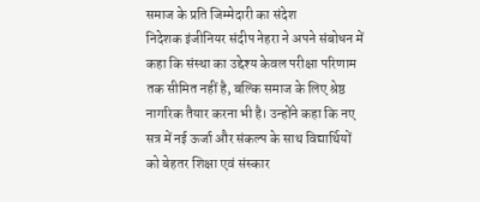समाज के प्रति जिम्मेदारी का संदेश
निदेशक इंजीनियर संदीप नेहरा ने अपने संबोधन में कहा कि संस्था का उद्देश्य केवल परीक्षा परिणाम तक सीमित नहीं है, बल्कि समाज के लिए श्रेष्ठ नागरिक तैयार करना भी है। उन्होंने कहा कि नए सत्र में नई ऊर्जा और संकल्प के साथ विद्यार्थियों को बेहतर शिक्षा एवं संस्कार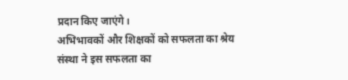प्रदान किए जाएंगे।
अभिभावकों और शिक्षकों को सफलता का श्रेय
संस्था ने इस सफलता का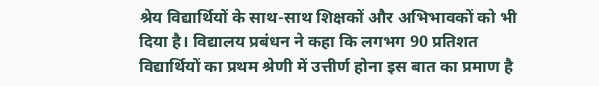श्रेय विद्यार्थियों के साथ-साथ शिक्षकों और अभिभावकों को भी दिया है। विद्यालय प्रबंधन ने कहा कि लगभग 90 प्रतिशत विद्यार्थियों का प्रथम श्रेणी में उत्तीर्ण होना इस बात का प्रमाण है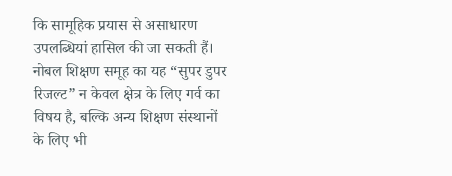कि सामूहिक प्रयास से असाधारण उपलब्धियां हासिल की जा सकती हैं। नोबल शिक्षण समूह का यह “सुपर डुपर रिजल्ट” न केवल क्षेत्र के लिए गर्व का विषय है, बल्कि अन्य शिक्षण संस्थानों के लिए भी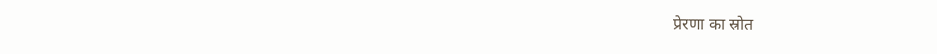प्रेरणा का स्रोत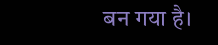बन गया है।